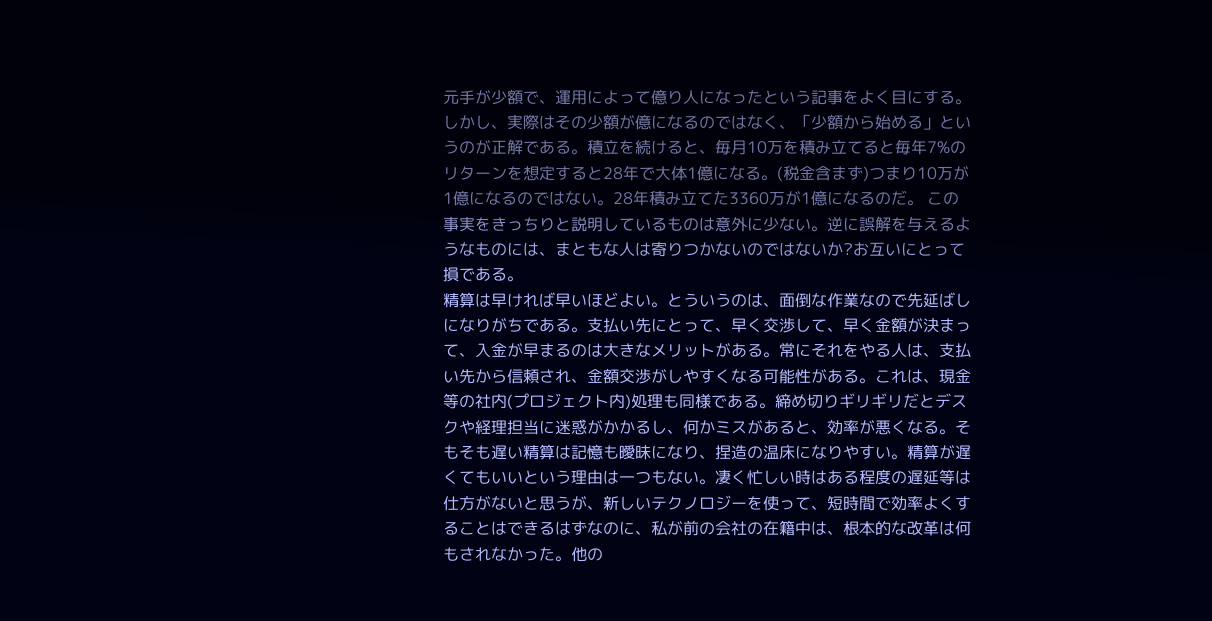元手が少額で、運用によって億り人になったという記事をよく目にする。しかし、実際はその少額が億になるのではなく、「少額から始める」というのが正解である。積立を続けると、毎月10万を積み立てると毎年7%のリターンを想定すると28年で大体1億になる。(税金含まず)つまり10万が1億になるのではない。28年積み立てた3360万が1億になるのだ。 この事実をきっちりと説明しているものは意外に少ない。逆に誤解を与えるようなものには、まともな人は寄りつかないのではないか?お互いにとって損である。
精算は早ければ早いほどよい。とういうのは、面倒な作業なので先延ばしになりがちである。支払い先にとって、早く交渉して、早く金額が決まって、入金が早まるのは大きなメリットがある。常にそれをやる人は、支払い先から信頼され、金額交渉がしやすくなる可能性がある。これは、現金等の社内(プロジェクト内)処理も同様である。締め切りギリギリだとデスクや経理担当に迷惑がかかるし、何かミスがあると、効率が悪くなる。そもそも遅い精算は記憶も曖昧になり、捏造の温床になりやすい。精算が遅くてもいいという理由は一つもない。凄く忙しい時はある程度の遅延等は仕方がないと思うが、新しいテクノロジーを使って、短時間で効率よくすることはできるはずなのに、私が前の会社の在籍中は、根本的な改革は何もされなかった。他の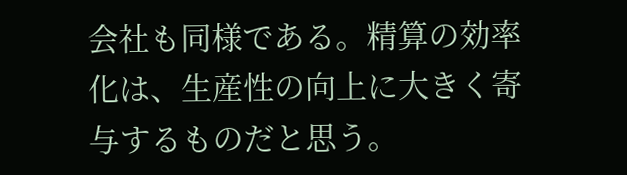会社も同様である。精算の効率化は、生産性の向上に大きく寄与するものだと思う。